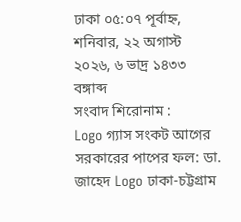ঢাকা ০৫:০৭ পূর্বাহ্ন, শনিবার, ২২ অগাস্ট ২০২৬, ৬ ভাদ্র ১৪৩৩ বঙ্গাব্দ
সংবাদ শিরোনাম :
Logo গ্যাস সংকট আগের সরকারের পাপের ফল: ডা. জাহেদ Logo ঢাকা-চট্টগ্রাম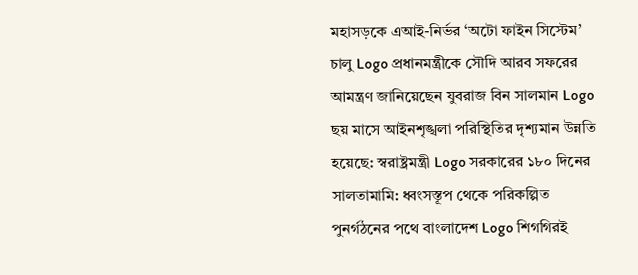মহাসড়কে এআই-নির্ভর ‘অটো ফাইন সিস্টেম’ চালু Logo প্রধানমন্ত্রীকে সৌদি আরব সফরের আমন্ত্রণ জানিয়েছেন যুবরাজ বিন সালমান Logo ছয় মাসে আইনশৃঙ্খলা পরিস্থিতির দৃশ্যমান উন্নতি হয়েছে: স্বরাষ্ট্রমন্ত্রী Logo সরকারের ১৮০ দিনের সালতামামি: ধ্বংসস্তূপ থেকে পরিকল্পিত পুনর্গঠনের পথে বাংলাদেশ Logo শিগগিরই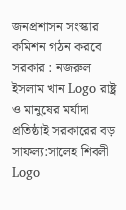জনপ্রশাসন সংস্কার কমিশন গঠন করবে সরকার : নজরুল ইসলাম খান Logo রাষ্ট্র ও মানুষের মর্যাদা প্রতিষ্ঠাই সরকারের বড় সাফল্য:সালেহ শিবলী Logo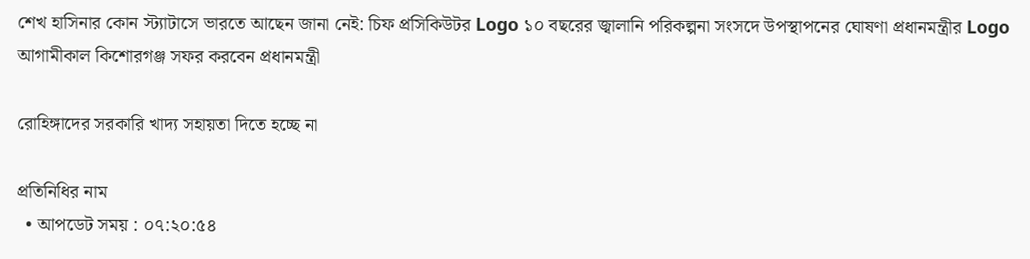শেখ হাসিনার কোন স্ট্যাটাসে ভারতে আছেন জানা নেই: চিফ প্রসিকিউটর Logo ১০ বছরের জ্বালানি পরিকল্পনা সংসদে উপস্থাপনের ঘোষণা প্রধানমন্ত্রীর Logo আগামীকাল কিশোরগঞ্জ সফর করবেন প্রধানমন্ত্রী

রোহিঙ্গাদের সরকারি খাদ্য সহায়তা দিতে হচ্ছে না

প্রতিনিধির নাম
  • আপডেট সময় : ০৭:২০:৫৪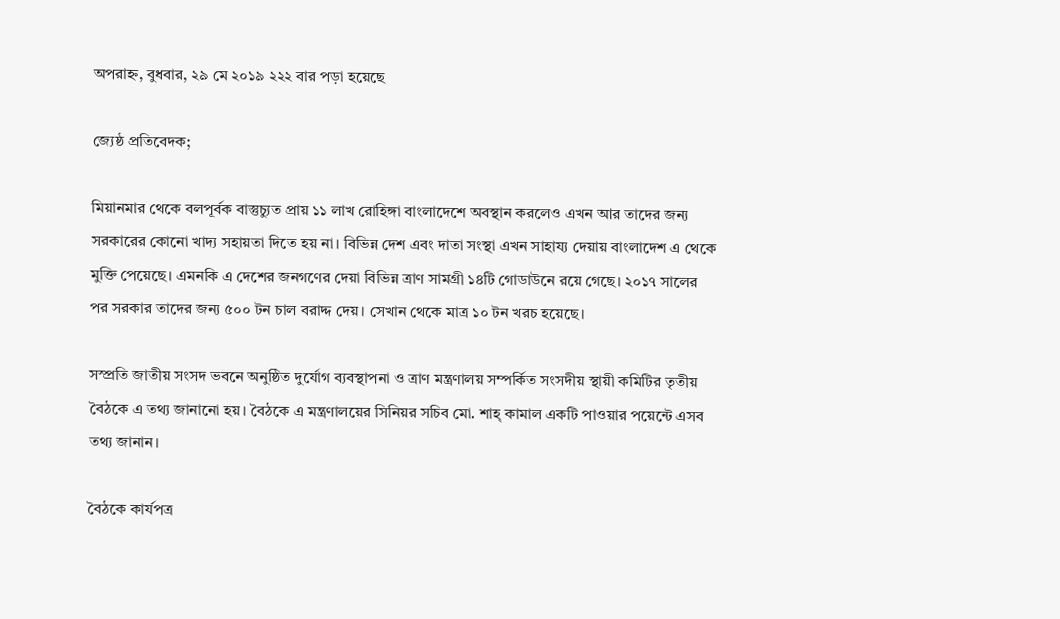অপরাহ্ন, বুধবার, ২৯ মে ২০১৯ ২২২ বার পড়া হয়েছে

জ্যেষ্ঠ প্রতিবেদক;

মিয়ানমার থেকে বলপূর্বক বাস্তুচ্যুত প্রায় ১১ লাখ রোহিঙ্গা বাংলাদেশে অবস্থান করলেও এখন আর তাদের জন্য সরকারের কোনো খাদ্য সহায়তা দিতে হয় না। বিভিন্ন দেশ এবং দাতা সংস্থা এখন সাহায্য দেয়ায় বাংলাদেশ এ থেকে মুক্তি পেয়েছে। এমনকি এ দেশের জনগণের দেয়া বিভিন্ন ত্রাণ সামগ্রী ১৪টি গোডাউনে রয়ে গেছে। ২০১৭ সালের পর সরকার তাদের জন্য ৫০০ টন চাল বরাদ্দ দেয়। সেখান থেকে মাত্র ১০ টন খরচ হয়েছে।

সস্প্রতি জাতীয় সংসদ ভবনে অনুষ্ঠিত দুর্যোগ ব্যবস্থাপনা ও ত্রাণ মন্ত্রণালয় সম্পর্কিত সংসদীয় স্থায়ী কমিটির তৃতীয় বৈঠকে এ তথ্য জানানো হয়। বৈঠকে এ মন্ত্রণালয়ের সিনিয়র সচিব মো. শাহ্ কামাল একটি পাওয়ার পয়েন্টে এসব তথ্য জানান।

বৈঠকে কার্যপত্র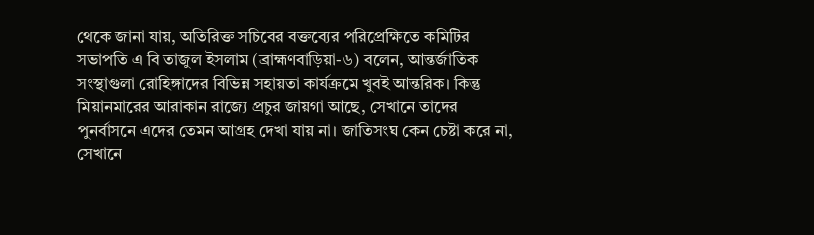থেকে জানা যায়, অতিরিক্ত সচিবের বক্তব্যের পরিপ্রেক্ষিতে কমিটির সভাপতি এ বি তাজুল ইসলাম (ব্রাহ্মণবাড়িয়া-৬) বলেন, আন্তর্জাতিক সংস্থাগুলা রোহিঙ্গাদের বিভিন্ন সহায়তা কার্যক্রমে খুবই আন্তরিক। কিন্তু মিয়ানমারের আরাকান রাজ্যে প্রচুর জায়গা আছে, সেখানে তাদের পুনর্বাসনে এদের তেমন আগ্রহ দেখা যায় না। জাতিসংঘ কেন চেষ্টা করে না, সেখানে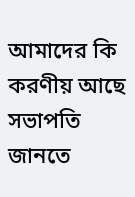আমাদের কি করণীয় আছে সভাপতি জানতে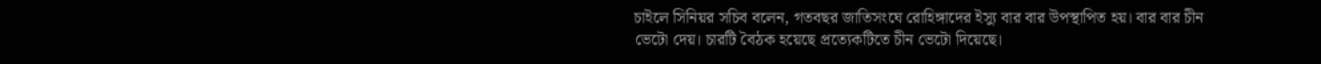চাইলে সিনিয়র সচিব বলেন, গতবছর জাতিসংঘে রোহিঙ্গাদের ইস্যু বার বার উপস্থাপিত হয়। বার বার চীন ভেটো দেয়। চারটি বৈঠক হয়েছে প্রত্যেকটিতে চীন ভেটো দিয়েছে।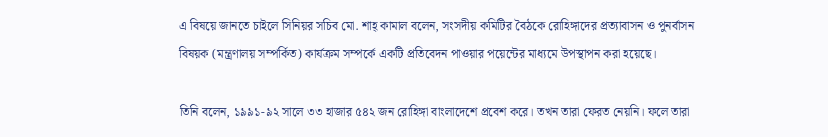এ বিষয়ে জানতে চাইলে সিনিয়র সচিব মো. শাহ্ কামাল বলেন, সংসদীয় কমিটির বৈঠকে রোহিঙ্গাদের প্রত্যাবাসন ও পুনর্বাসন বিষয়ক (মন্ত্রণালয় সম্পর্কিত) কার্যক্রম সম্পর্কে একটি প্রতিবেদন পাওয়ার পয়েন্টের মাধ্যমে উপস্থাপন করা হয়েছে।

তিনি বলেন, ১৯৯১-৯২ সালে ৩৩ হাজার ৫৪২ জন রোহিঙ্গা বাংলাদেশে প্রবেশ করে। তখন তারা ফেরত নেয়নি। ফলে তারা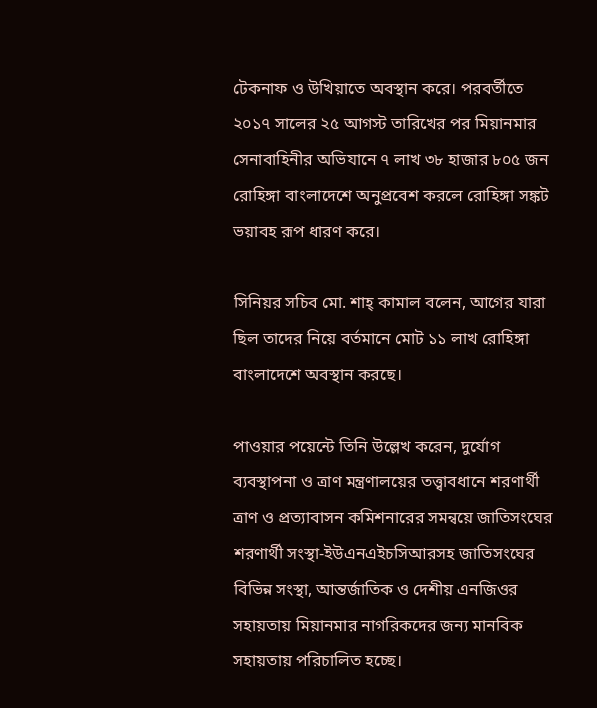টেকনাফ ও উখিয়াতে অবস্থান করে। পরবর্তীতে ২০১৭ সালের ২৫ আগস্ট তারিখের পর মিয়ানমার সেনাবাহিনীর অভিযানে ৭ লাখ ৩৮ হাজার ৮০৫ জন রোহিঙ্গা বাংলাদেশে অনুপ্রবেশ করলে রোহিঙ্গা সঙ্কট ভয়াবহ রূপ ধারণ করে।

সিনিয়র সচিব মো. শাহ্ কামাল বলেন, আগের যারা ছিল তাদের নিয়ে বর্তমানে মোট ১১ লাখ রোহিঙ্গা বাংলাদেশে অবস্থান করছে।

পাওয়ার পয়েন্টে তিনি উল্লেখ করেন, দুর্যোগ ব্যবস্থাপনা ও ত্রাণ মন্ত্রণালয়ের তত্ত্বাবধানে শরণার্থী ত্রাণ ও প্রত্যাবাসন কমিশনারের সমন্বয়ে জাতিসংঘের শরণার্থী সংস্থা-ইউএনএইচসিআরসহ জাতিসংঘের বিভিন্ন সংস্থা, আন্তর্জাতিক ও দেশীয় এনজিওর সহায়তায় মিয়ানমার নাগরিকদের জন্য মানবিক সহায়তায় পরিচালিত হচ্ছে।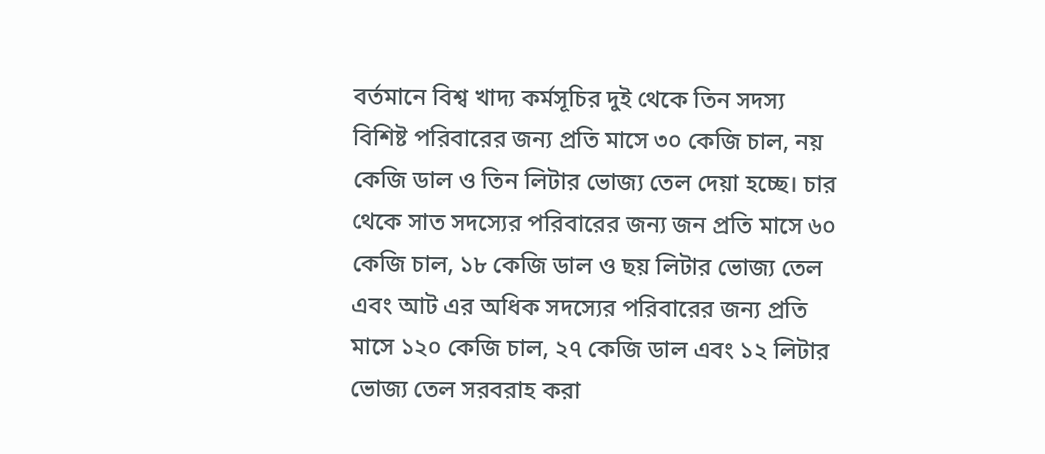বর্তমানে বিশ্ব খাদ্য কর্মসূচির দুই থেকে তিন সদস্য বিশিষ্ট পরিবারের জন্য প্রতি মাসে ৩০ কেজি চাল, নয় কেজি ডাল ও তিন লিটার ভোজ্য তেল দেয়া হচ্ছে। চার থেকে সাত সদস্যের পরিবারের জন্য জন প্রতি মাসে ৬০ কেজি চাল, ১৮ কেজি ডাল ও ছয় লিটার ভোজ্য তেল এবং আট এর অধিক সদস্যের পরিবারের জন্য প্রতি মাসে ১২০ কেজি চাল, ২৭ কেজি ডাল এবং ১২ লিটার ভোজ্য তেল সরবরাহ করা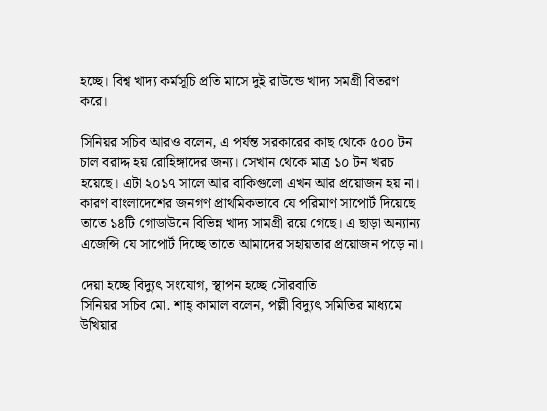হচ্ছে। বিশ্ব খাদ্য কর্মসূচি প্রতি মাসে দুই রাউন্ডে খাদ্য সমগ্রী বিতরণ করে।

সিনিয়র সচিব আরও বলেন, এ পর্যন্ত সরকারের কাছ থেকে ৫০০ টন চাল বরাদ্দ হয় রোহিঙ্গাদের জন্য। সেখান থেকে মাত্র ১০ টন খরচ হয়েছে। এটা ২০১৭ সালে আর বাকিগুলো এখন আর প্রয়োজন হয় না। কারণ বাংলাদেশের জনগণ প্রাথমিকভাবে যে পরিমাণ সাপোর্ট দিয়েছে তাতে ১৪টি গোডাউনে বিভিন্ন খাদ্য সামগ্রী রয়ে গেছে। এ ছাড়া অন্যান্য এজেন্সি যে সাপোর্ট দিচ্ছে তাতে আমাদের সহায়তার প্রয়োজন পড়ে না।

দেয়া হচ্ছে বিদ্যুৎ সংযোগ, স্থাপন হচ্ছে সৌরবাতি
সিনিয়র সচিব মো. শাহ্ কামাল বলেন, পল্লী বিদ্যুৎ সমিতির মাধ্যমে উখিয়ার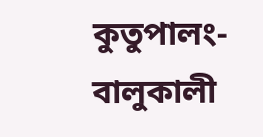কুতুপালং-বালুকালী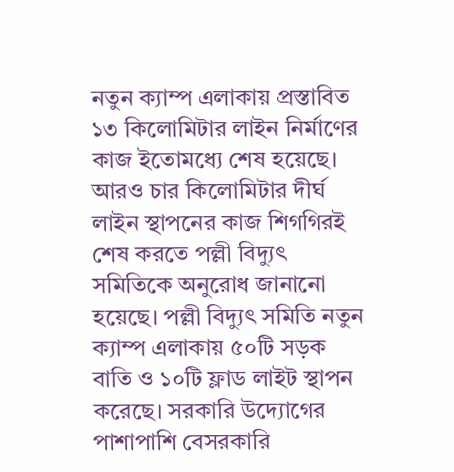নতুন ক্যাম্প এলাকায় প্রস্তাবিত ১৩ কিলোমিটার লাইন নির্মাণের কাজ ইতোমধ্যে শেষ হয়েছে। আরও চার কিলোমিটার দীর্ঘ লাইন স্থাপনের কাজ শিগগিরই শেষ করতে পল্লী বিদ্যুৎ সমিতিকে অনুরোধ জানানো হয়েছে। পল্লী বিদ্যুৎ সমিতি নতুন ক্যাম্প এলাকায় ৫০টি সড়ক বাতি ও ১০টি ফ্লাড লাইট স্থাপন করেছে। সরকারি উদ্যোগের পাশাপাশি বেসরকারি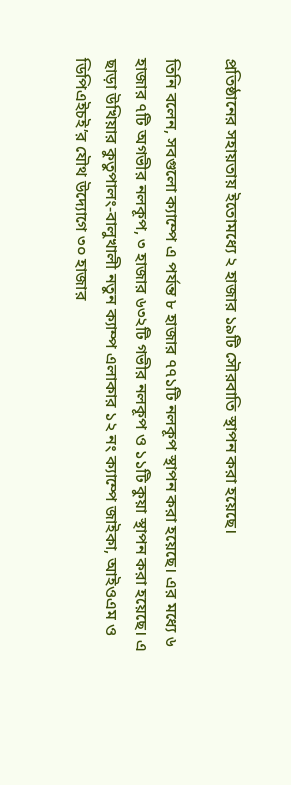প্রতিষ্ঠানের সহায়তায় ইতোমধ্যে ২ হাজার ১৯টি সৌরবাতি স্থাপন করা হয়েছে।

তিনি বলেন, সবগুলো ক্যাম্পে এ পর্যন্ত ৮ হাজার ৭৭১টি নলকূপ স্থাপন করা হয়েছে। এর মধ্যে ৬ হাজার ৭টি অগভীর নলকূপ, ৩ হাজার ৬৩২টি গভীর নলকূপ ও ১১টি কুয়া স্থাপন করা হয়েছে। এ ছাড়া উখিয়ার কুতুপালং-বালুখালী নতুন ক্যাম্প এলাকার ১২ নং ক্যাম্পে জাইকা, আইওএম ও ডিপিএইচই’র যৌথ উদ্যোগে ৩০ হাজার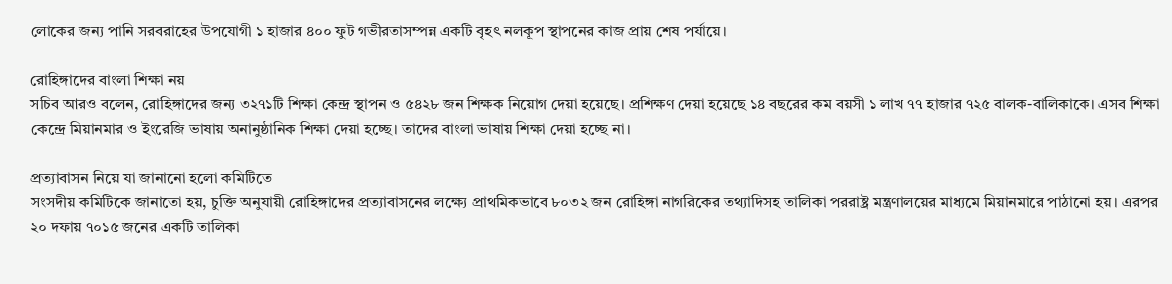লোকের জন্য পানি সরবরাহের উপযোগী ১ হাজার ৪০০ ফুট গভীরতাসম্পন্ন একটি বৃহৎ নলকূপ স্থাপনের কাজ প্রায় শেষ পর্যায়ে।

রোহিঙ্গাদের বাংলা শিক্ষা নয়
সচিব আরও বলেন, রোহিঙ্গাদের জন্য ৩২৭১টি শিক্ষা কেন্দ্র স্থাপন ও ৫৪২৮ জন শিক্ষক নিয়োগ দেয়া হয়েছে। প্রশিক্ষণ দেয়া হয়েছে ১৪ বছরের কম বয়সী ১ লাখ ৭৭ হাজার ৭২৫ বালক-বালিকাকে। এসব শিক্ষা কেন্দ্রে মিয়ানমার ও ইংরেজি ভাষায় অনানুষ্ঠানিক শিক্ষা দেয়া হচ্ছে। তাদের বাংলা ভাষায় শিক্ষা দেয়া হচ্ছে না।

প্রত্যাবাসন নিয়ে যা জানানো হলো কমিটিতে
সংসদীয় কমিটিকে জানাতো হয়, চুক্তি অনুযায়ী রোহিঙ্গাদের প্রত্যাবাসনের লক্ষ্যে প্রাথমিকভাবে ৮০৩২ জন রোহিঙ্গা নাগরিকের তথ্যাদিসহ তালিকা পররাষ্ট্র মন্ত্রণালয়ের মাধ্যমে মিয়ানমারে পাঠানো হয়। এরপর ২০ দফায় ৭০১৫ জনের একটি তালিকা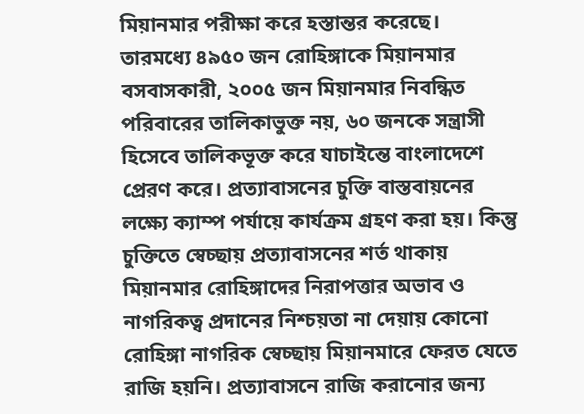মিয়ানমার পরীক্ষা করে হস্তান্তর করেছে। তারমধ্যে ৪৯৫০ জন রোহিঙ্গাকে মিয়ানমার বসবাসকারী, ২০০৫ জন মিয়ানমার নিবন্ধিত পরিবারের তালিকাভুক্ত নয়, ৬০ জনকে সন্ত্রাসী হিসেবে তালিকভূক্ত করে যাচাইন্তে বাংলাদেশে প্রেরণ করে। প্রত্যাবাসনের চুক্তি বাস্তবায়নের লক্ষ্যে ক্যাম্প পর্যায়ে কার্যক্রম গ্রহণ করা হয়। কিন্তু চুক্তিতে স্বেচ্ছায় প্রত্যাবাসনের শর্ত থাকায় মিয়ানমার রোহিঙ্গাদের নিরাপত্তার অভাব ও নাগরিকত্ব প্রদানের নিশ্চয়তা না দেয়ায় কোনো রোহিঙ্গা নাগরিক স্বেচ্ছায় মিয়ানমারে ফেরত যেতে রাজি হয়নি। প্রত্যাবাসনে রাজি করানোর জন্য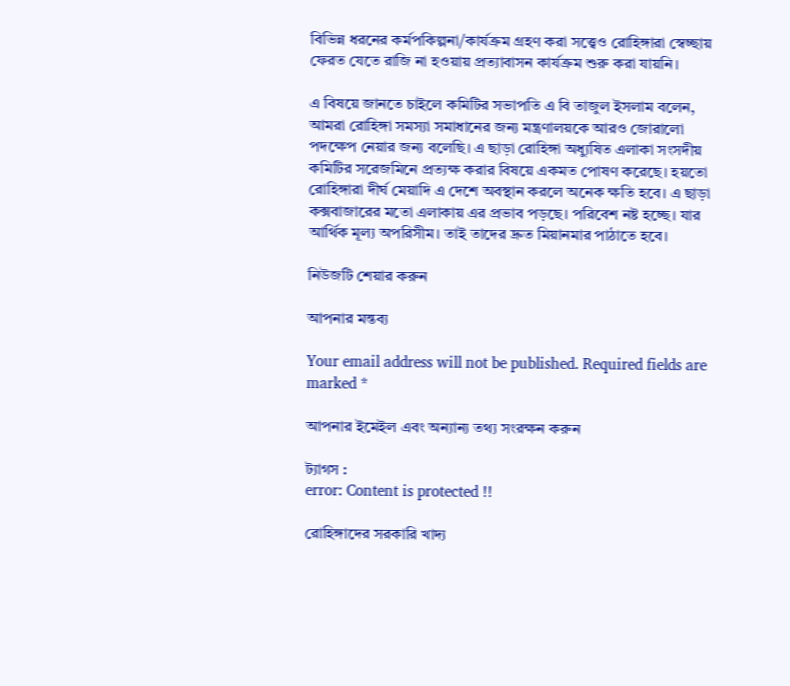বিভিন্ন ধরনের কর্মপকিল্পনা/কার্যক্রম গ্রহণ করা সত্ত্বেও রোহিঙ্গারা স্বেচ্ছায় ফেরত যেতে রাজি না হওয়ায় প্রত্যাবাসন কার্যক্রম শুরু করা যায়নি।

এ বিষয়ে জানতে চাইলে কমিটির সভাপতি এ বি তাজুল ইসলাম বলেন, আমরা রোহিঙ্গা সমস্যা সমাধানের জন্য মন্ত্রণালয়কে আরও জোরালো পদক্ষেপ নেয়ার জন্য বলেছি। এ ছাড়া রোহিঙ্গা অধ্যুষিত এলাকা সংসদীয় কমিটির সরেজমিনে প্রত্যক্ষ করার বিষয়ে একমত পোষণ করেছে। হয়তো রোহিঙ্গারা দীর্ঘ মেয়াদি এ দেশে অবস্থান করলে অনেক ক্ষতি হবে। এ ছাড়া কক্সবাজারের মতো এলাকায় এর প্রভাব পড়ছে। পরিবেশ নষ্ট হচ্ছে। যার আর্থিক মূল্য অপরিসীম। তাই তাদের দ্রুত মিয়ানমার পাঠাতে হবে।

নিউজটি শেয়ার করুন

আপনার মন্তব্য

Your email address will not be published. Required fields are marked *

আপনার ইমেইল এবং অন্যান্য তথ্য সংরক্ষন করুন

ট্যাগস :
error: Content is protected !!

রোহিঙ্গাদের সরকারি খাদ্য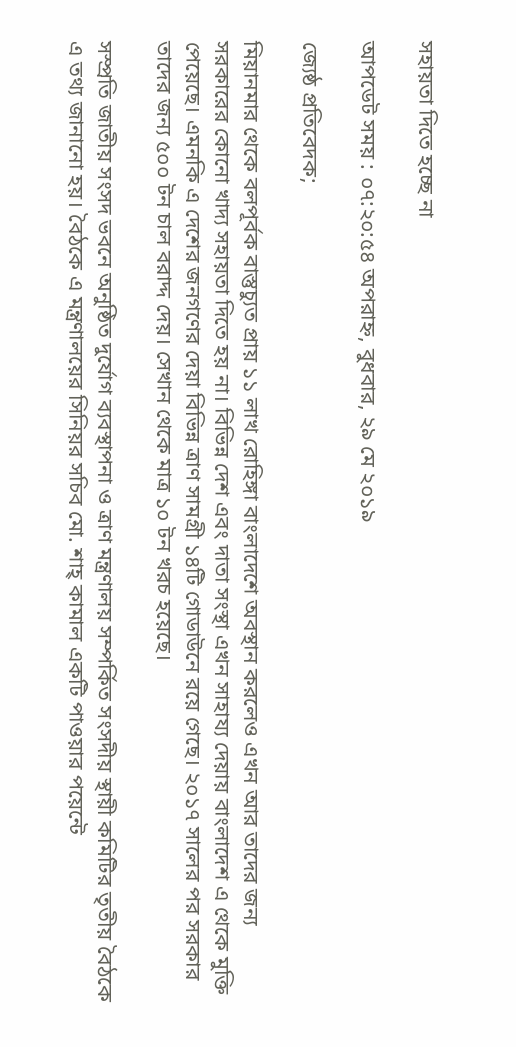সহায়তা দিতে হচ্ছে না

আপডেট সময় : ০৭:২০:৫৪ অপরাহ্ন, বুধবার, ২৯ মে ২০১৯

জ্যেষ্ঠ প্রতিবেদক;

মিয়ানমার থেকে বলপূর্বক বাস্তুচ্যুত প্রায় ১১ লাখ রোহিঙ্গা বাংলাদেশে অবস্থান করলেও এখন আর তাদের জন্য সরকারের কোনো খাদ্য সহায়তা দিতে হয় না। বিভিন্ন দেশ এবং দাতা সংস্থা এখন সাহায্য দেয়ায় বাংলাদেশ এ থেকে মুক্তি পেয়েছে। এমনকি এ দেশের জনগণের দেয়া বিভিন্ন ত্রাণ সামগ্রী ১৪টি গোডাউনে রয়ে গেছে। ২০১৭ সালের পর সরকার তাদের জন্য ৫০০ টন চাল বরাদ্দ দেয়। সেখান থেকে মাত্র ১০ টন খরচ হয়েছে।

সস্প্রতি জাতীয় সংসদ ভবনে অনুষ্ঠিত দুর্যোগ ব্যবস্থাপনা ও ত্রাণ মন্ত্রণালয় সম্পর্কিত সংসদীয় স্থায়ী কমিটির তৃতীয় বৈঠকে এ তথ্য জানানো হয়। বৈঠকে এ মন্ত্রণালয়ের সিনিয়র সচিব মো. শাহ্ কামাল একটি পাওয়ার পয়েন্টে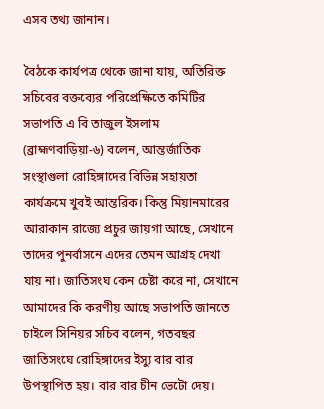এসব তথ্য জানান।

বৈঠকে কার্যপত্র থেকে জানা যায়, অতিরিক্ত সচিবের বক্তব্যের পরিপ্রেক্ষিতে কমিটির সভাপতি এ বি তাজুল ইসলাম (ব্রাহ্মণবাড়িয়া-৬) বলেন, আন্তর্জাতিক সংস্থাগুলা রোহিঙ্গাদের বিভিন্ন সহায়তা কার্যক্রমে খুবই আন্তরিক। কিন্তু মিয়ানমারের আরাকান রাজ্যে প্রচুর জায়গা আছে, সেখানে তাদের পুনর্বাসনে এদের তেমন আগ্রহ দেখা যায় না। জাতিসংঘ কেন চেষ্টা করে না, সেখানে আমাদের কি করণীয় আছে সভাপতি জানতে চাইলে সিনিয়র সচিব বলেন, গতবছর জাতিসংঘে রোহিঙ্গাদের ইস্যু বার বার উপস্থাপিত হয়। বার বার চীন ভেটো দেয়।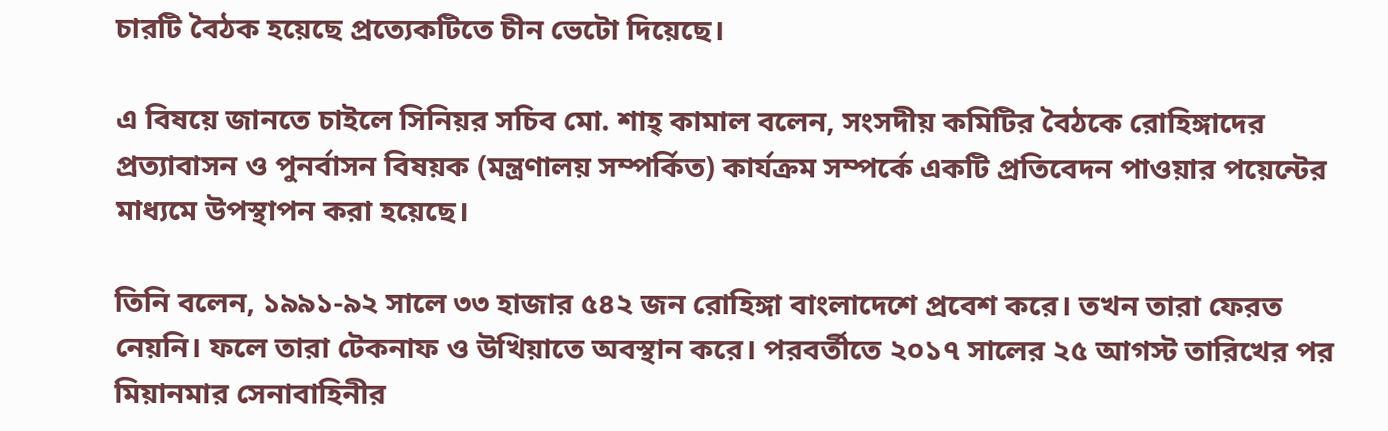চারটি বৈঠক হয়েছে প্রত্যেকটিতে চীন ভেটো দিয়েছে।

এ বিষয়ে জানতে চাইলে সিনিয়র সচিব মো. শাহ্ কামাল বলেন, সংসদীয় কমিটির বৈঠকে রোহিঙ্গাদের প্রত্যাবাসন ও পুনর্বাসন বিষয়ক (মন্ত্রণালয় সম্পর্কিত) কার্যক্রম সম্পর্কে একটি প্রতিবেদন পাওয়ার পয়েন্টের মাধ্যমে উপস্থাপন করা হয়েছে।

তিনি বলেন, ১৯৯১-৯২ সালে ৩৩ হাজার ৫৪২ জন রোহিঙ্গা বাংলাদেশে প্রবেশ করে। তখন তারা ফেরত নেয়নি। ফলে তারা টেকনাফ ও উখিয়াতে অবস্থান করে। পরবর্তীতে ২০১৭ সালের ২৫ আগস্ট তারিখের পর মিয়ানমার সেনাবাহিনীর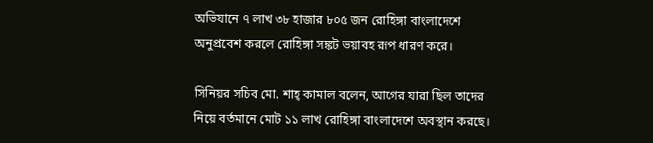অভিযানে ৭ লাখ ৩৮ হাজার ৮০৫ জন রোহিঙ্গা বাংলাদেশে অনুপ্রবেশ করলে রোহিঙ্গা সঙ্কট ভয়াবহ রূপ ধারণ করে।

সিনিয়র সচিব মো. শাহ্ কামাল বলেন, আগের যারা ছিল তাদের নিয়ে বর্তমানে মোট ১১ লাখ রোহিঙ্গা বাংলাদেশে অবস্থান করছে।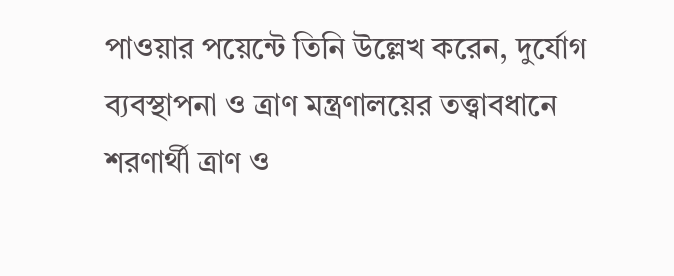পাওয়ার পয়েন্টে তিনি উল্লেখ করেন, দুর্যোগ ব্যবস্থাপনা ও ত্রাণ মন্ত্রণালয়ের তত্ত্বাবধানে শরণার্থী ত্রাণ ও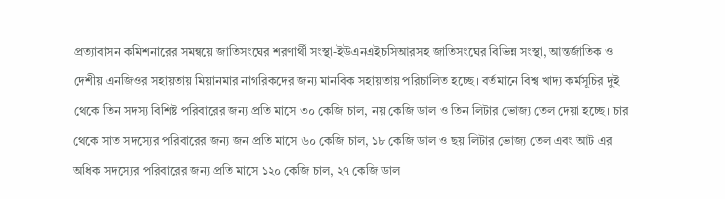প্রত্যাবাসন কমিশনারের সমন্বয়ে জাতিসংঘের শরণার্থী সংস্থা-ইউএনএইচসিআরসহ জাতিসংঘের বিভিন্ন সংস্থা, আন্তর্জাতিক ও দেশীয় এনজিওর সহায়তায় মিয়ানমার নাগরিকদের জন্য মানবিক সহায়তায় পরিচালিত হচ্ছে। বর্তমানে বিশ্ব খাদ্য কর্মসূচির দুই থেকে তিন সদস্য বিশিষ্ট পরিবারের জন্য প্রতি মাসে ৩০ কেজি চাল, নয় কেজি ডাল ও তিন লিটার ভোজ্য তেল দেয়া হচ্ছে। চার থেকে সাত সদস্যের পরিবারের জন্য জন প্রতি মাসে ৬০ কেজি চাল, ১৮ কেজি ডাল ও ছয় লিটার ভোজ্য তেল এবং আট এর অধিক সদস্যের পরিবারের জন্য প্রতি মাসে ১২০ কেজি চাল, ২৭ কেজি ডাল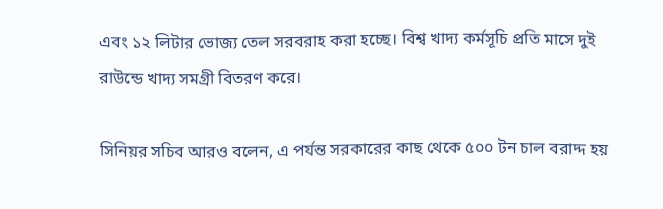এবং ১২ লিটার ভোজ্য তেল সরবরাহ করা হচ্ছে। বিশ্ব খাদ্য কর্মসূচি প্রতি মাসে দুই রাউন্ডে খাদ্য সমগ্রী বিতরণ করে।

সিনিয়র সচিব আরও বলেন, এ পর্যন্ত সরকারের কাছ থেকে ৫০০ টন চাল বরাদ্দ হয়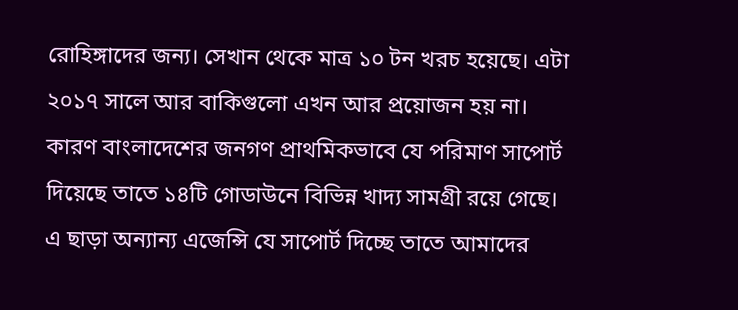রোহিঙ্গাদের জন্য। সেখান থেকে মাত্র ১০ টন খরচ হয়েছে। এটা ২০১৭ সালে আর বাকিগুলো এখন আর প্রয়োজন হয় না। কারণ বাংলাদেশের জনগণ প্রাথমিকভাবে যে পরিমাণ সাপোর্ট দিয়েছে তাতে ১৪টি গোডাউনে বিভিন্ন খাদ্য সামগ্রী রয়ে গেছে। এ ছাড়া অন্যান্য এজেন্সি যে সাপোর্ট দিচ্ছে তাতে আমাদের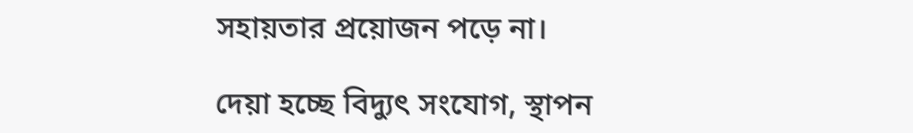সহায়তার প্রয়োজন পড়ে না।

দেয়া হচ্ছে বিদ্যুৎ সংযোগ, স্থাপন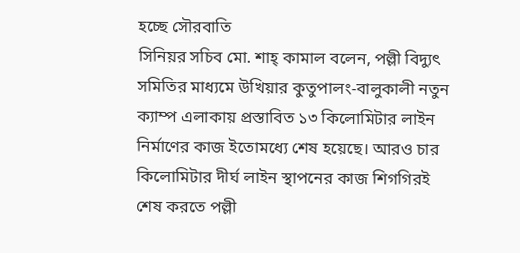হচ্ছে সৌরবাতি
সিনিয়র সচিব মো. শাহ্ কামাল বলেন, পল্লী বিদ্যুৎ সমিতির মাধ্যমে উখিয়ার কুতুপালং-বালুকালী নতুন ক্যাম্প এলাকায় প্রস্তাবিত ১৩ কিলোমিটার লাইন নির্মাণের কাজ ইতোমধ্যে শেষ হয়েছে। আরও চার কিলোমিটার দীর্ঘ লাইন স্থাপনের কাজ শিগগিরই শেষ করতে পল্লী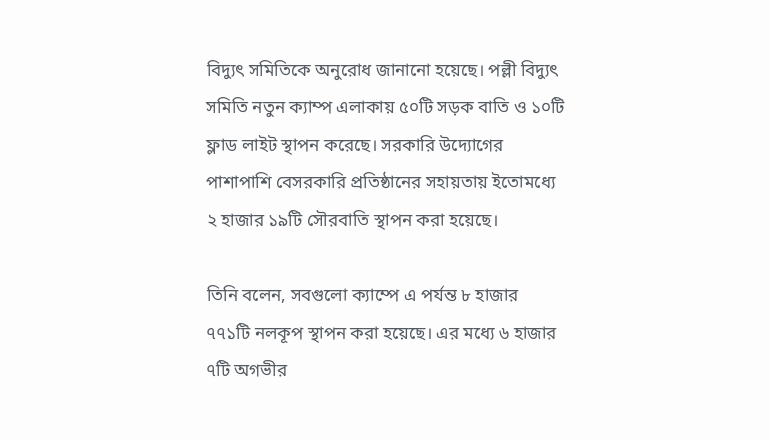বিদ্যুৎ সমিতিকে অনুরোধ জানানো হয়েছে। পল্লী বিদ্যুৎ সমিতি নতুন ক্যাম্প এলাকায় ৫০টি সড়ক বাতি ও ১০টি ফ্লাড লাইট স্থাপন করেছে। সরকারি উদ্যোগের পাশাপাশি বেসরকারি প্রতিষ্ঠানের সহায়তায় ইতোমধ্যে ২ হাজার ১৯টি সৌরবাতি স্থাপন করা হয়েছে।

তিনি বলেন, সবগুলো ক্যাম্পে এ পর্যন্ত ৮ হাজার ৭৭১টি নলকূপ স্থাপন করা হয়েছে। এর মধ্যে ৬ হাজার ৭টি অগভীর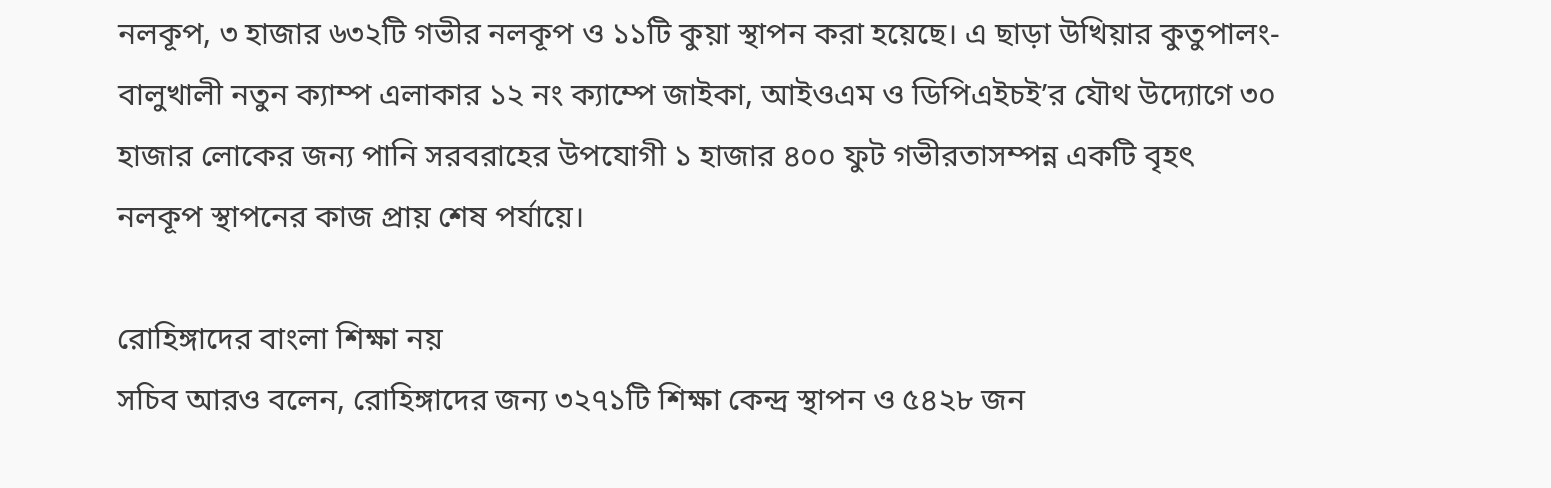নলকূপ, ৩ হাজার ৬৩২টি গভীর নলকূপ ও ১১টি কুয়া স্থাপন করা হয়েছে। এ ছাড়া উখিয়ার কুতুপালং-বালুখালী নতুন ক্যাম্প এলাকার ১২ নং ক্যাম্পে জাইকা, আইওএম ও ডিপিএইচই’র যৌথ উদ্যোগে ৩০ হাজার লোকের জন্য পানি সরবরাহের উপযোগী ১ হাজার ৪০০ ফুট গভীরতাসম্পন্ন একটি বৃহৎ নলকূপ স্থাপনের কাজ প্রায় শেষ পর্যায়ে।

রোহিঙ্গাদের বাংলা শিক্ষা নয়
সচিব আরও বলেন, রোহিঙ্গাদের জন্য ৩২৭১টি শিক্ষা কেন্দ্র স্থাপন ও ৫৪২৮ জন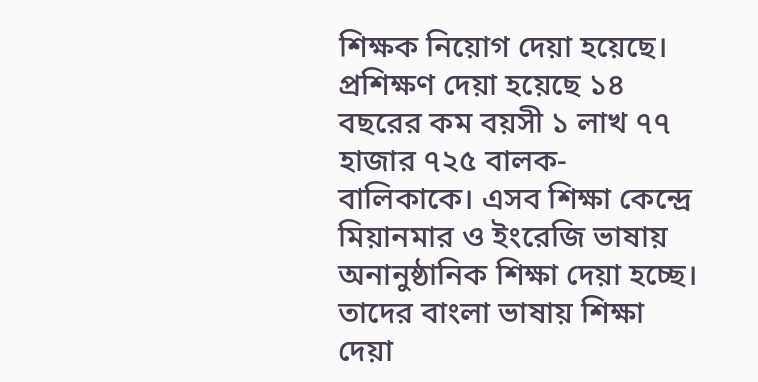শিক্ষক নিয়োগ দেয়া হয়েছে। প্রশিক্ষণ দেয়া হয়েছে ১৪ বছরের কম বয়সী ১ লাখ ৭৭ হাজার ৭২৫ বালক-বালিকাকে। এসব শিক্ষা কেন্দ্রে মিয়ানমার ও ইংরেজি ভাষায় অনানুষ্ঠানিক শিক্ষা দেয়া হচ্ছে। তাদের বাংলা ভাষায় শিক্ষা দেয়া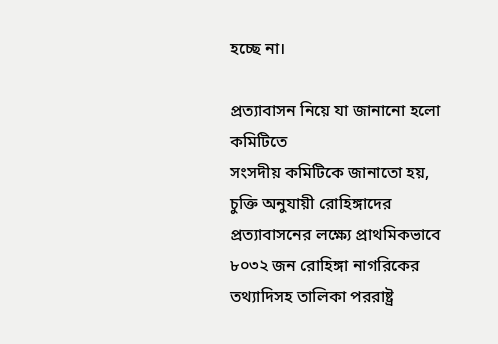হচ্ছে না।

প্রত্যাবাসন নিয়ে যা জানানো হলো কমিটিতে
সংসদীয় কমিটিকে জানাতো হয়, চুক্তি অনুযায়ী রোহিঙ্গাদের প্রত্যাবাসনের লক্ষ্যে প্রাথমিকভাবে ৮০৩২ জন রোহিঙ্গা নাগরিকের তথ্যাদিসহ তালিকা পররাষ্ট্র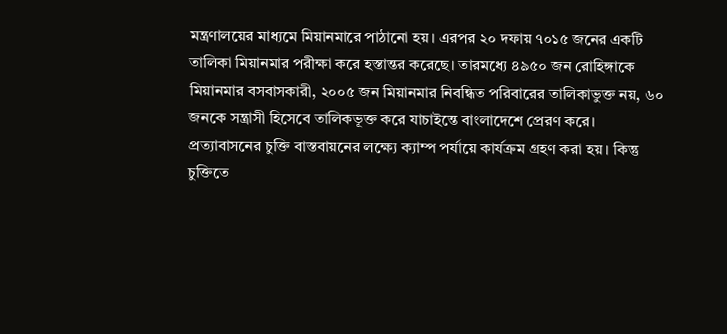মন্ত্রণালয়ের মাধ্যমে মিয়ানমারে পাঠানো হয়। এরপর ২০ দফায় ৭০১৫ জনের একটি তালিকা মিয়ানমার পরীক্ষা করে হস্তান্তর করেছে। তারমধ্যে ৪৯৫০ জন রোহিঙ্গাকে মিয়ানমার বসবাসকারী, ২০০৫ জন মিয়ানমার নিবন্ধিত পরিবারের তালিকাভুক্ত নয়, ৬০ জনকে সন্ত্রাসী হিসেবে তালিকভূক্ত করে যাচাইন্তে বাংলাদেশে প্রেরণ করে। প্রত্যাবাসনের চুক্তি বাস্তবায়নের লক্ষ্যে ক্যাম্প পর্যায়ে কার্যক্রম গ্রহণ করা হয়। কিন্তু চুক্তিতে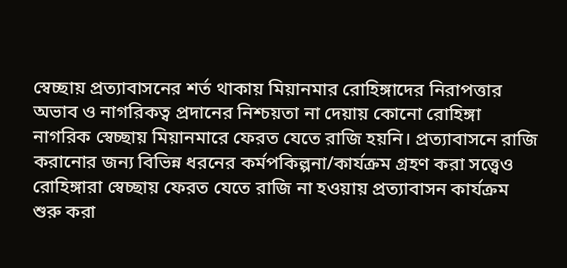স্বেচ্ছায় প্রত্যাবাসনের শর্ত থাকায় মিয়ানমার রোহিঙ্গাদের নিরাপত্তার অভাব ও নাগরিকত্ব প্রদানের নিশ্চয়তা না দেয়ায় কোনো রোহিঙ্গা নাগরিক স্বেচ্ছায় মিয়ানমারে ফেরত যেতে রাজি হয়নি। প্রত্যাবাসনে রাজি করানোর জন্য বিভিন্ন ধরনের কর্মপকিল্পনা/কার্যক্রম গ্রহণ করা সত্ত্বেও রোহিঙ্গারা স্বেচ্ছায় ফেরত যেতে রাজি না হওয়ায় প্রত্যাবাসন কার্যক্রম শুরু করা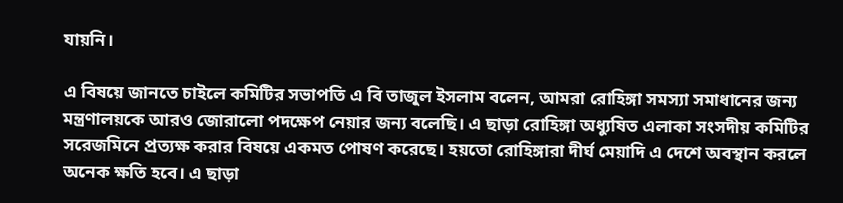যায়নি।

এ বিষয়ে জানতে চাইলে কমিটির সভাপতি এ বি তাজুল ইসলাম বলেন, আমরা রোহিঙ্গা সমস্যা সমাধানের জন্য মন্ত্রণালয়কে আরও জোরালো পদক্ষেপ নেয়ার জন্য বলেছি। এ ছাড়া রোহিঙ্গা অধ্যুষিত এলাকা সংসদীয় কমিটির সরেজমিনে প্রত্যক্ষ করার বিষয়ে একমত পোষণ করেছে। হয়তো রোহিঙ্গারা দীর্ঘ মেয়াদি এ দেশে অবস্থান করলে অনেক ক্ষতি হবে। এ ছাড়া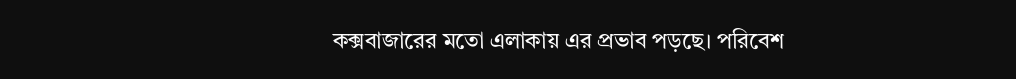কক্সবাজারের মতো এলাকায় এর প্রভাব পড়ছে। পরিবেশ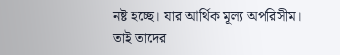নষ্ট হচ্ছে। যার আর্থিক মূল্য অপরিসীম। তাই তাদের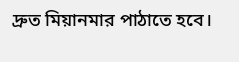দ্রুত মিয়ানমার পাঠাতে হবে।